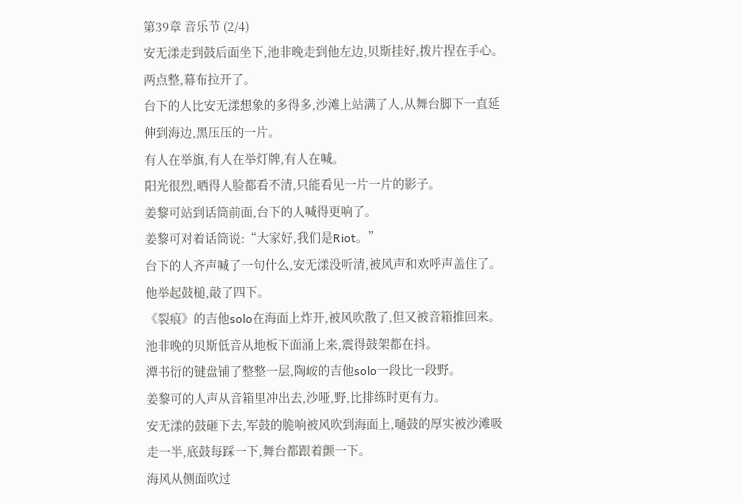第39章 音乐节 (2/4)
安无漾走到鼓后面坐下,池非晚走到他左边,贝斯挂好,拨片捏在手心。
两点整,幕布拉开了。
台下的人比安无漾想象的多得多,沙滩上站满了人,从舞台脚下一直延伸到海边,黑压压的一片。
有人在举旗,有人在举灯牌,有人在喊。
阳光很烈,晒得人脸都看不清,只能看见一片一片的影子。
姜黎可站到话筒前面,台下的人喊得更响了。
姜黎可对着话筒说:“大家好,我们是Riot。”
台下的人齐声喊了一句什么,安无漾没听清,被风声和欢呼声盖住了。
他举起鼓槌,敲了四下。
《裂痕》的吉他solo在海面上炸开,被风吹散了,但又被音箱推回来。
池非晚的贝斯低音从地板下面涌上来,震得鼓架都在抖。
潭书衍的键盘铺了整整一层,陶峖的吉他solo一段比一段野。
姜黎可的人声从音箱里冲出去,沙哑,野,比排练时更有力。
安无漾的鼓砸下去,军鼓的脆响被风吹到海面上,嗵鼓的厚实被沙滩吸走一半,底鼓每踩一下,舞台都跟着颤一下。
海风从侧面吹过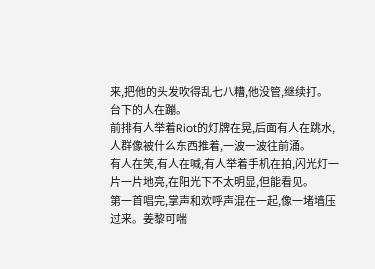来,把他的头发吹得乱七八糟,他没管,继续打。
台下的人在蹦。
前排有人举着Riot的灯牌在晃,后面有人在跳水,人群像被什么东西推着,一波一波往前涌。
有人在笑,有人在喊,有人举着手机在拍,闪光灯一片一片地亮,在阳光下不太明显,但能看见。
第一首唱完,掌声和欢呼声混在一起,像一堵墙压过来。姜黎可喘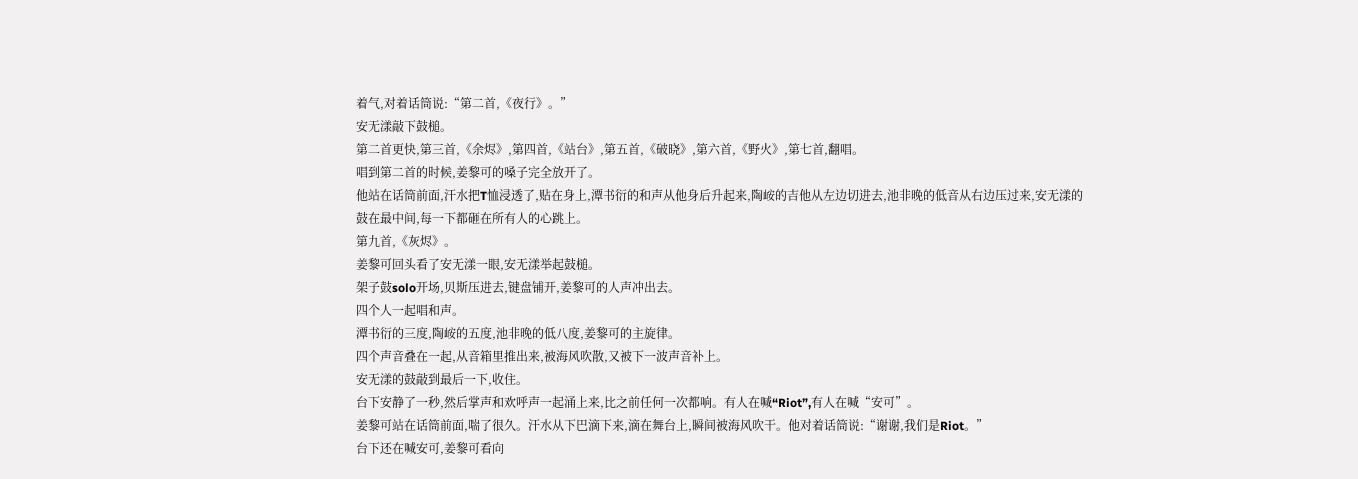着气,对着话筒说:“第二首,《夜行》。”
安无漾敲下鼓槌。
第二首更快,第三首,《余烬》,第四首,《站台》,第五首,《破晓》,第六首,《野火》,第七首,翻唱。
唱到第二首的时候,姜黎可的嗓子完全放开了。
他站在话筒前面,汗水把T恤浸透了,贴在身上,潭书衍的和声从他身后升起来,陶峖的吉他从左边切进去,池非晚的低音从右边压过来,安无漾的鼓在最中间,每一下都砸在所有人的心跳上。
第九首,《灰烬》。
姜黎可回头看了安无漾一眼,安无漾举起鼓槌。
架子鼓solo开场,贝斯压进去,键盘铺开,姜黎可的人声冲出去。
四个人一起唱和声。
潭书衍的三度,陶峖的五度,池非晚的低八度,姜黎可的主旋律。
四个声音叠在一起,从音箱里推出来,被海风吹散,又被下一波声音补上。
安无漾的鼓敲到最后一下,收住。
台下安静了一秒,然后掌声和欢呼声一起涌上来,比之前任何一次都响。有人在喊“Riot”,有人在喊“安可”。
姜黎可站在话筒前面,喘了很久。汗水从下巴滴下来,滴在舞台上,瞬间被海风吹干。他对着话筒说:“谢谢,我们是Riot。”
台下还在喊安可,姜黎可看向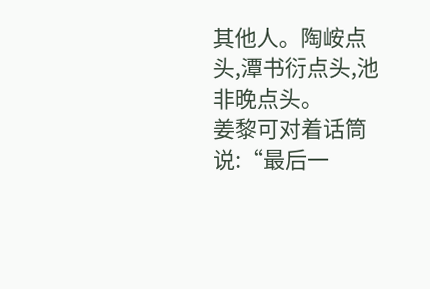其他人。陶峖点头,潭书衍点头,池非晚点头。
姜黎可对着话筒说:“最后一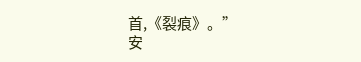首,《裂痕》。”
安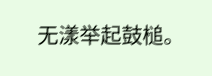无漾举起鼓槌。